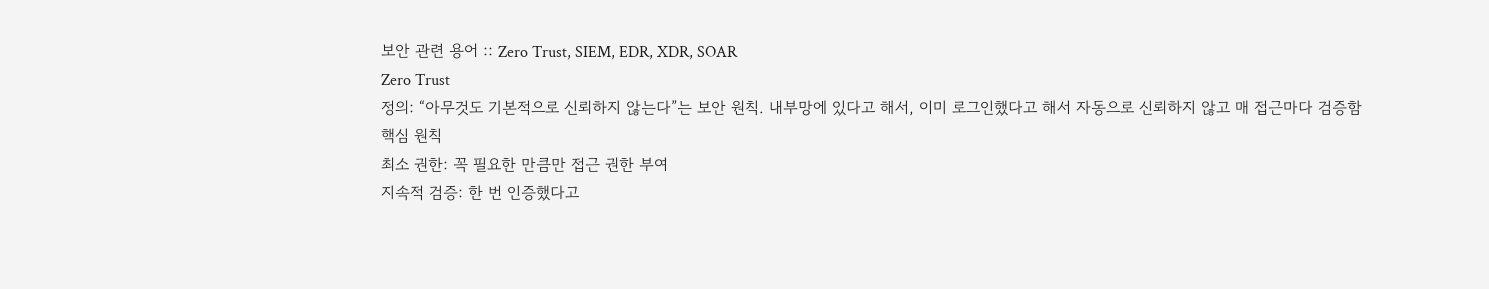보안 관련 용어 :: Zero Trust, SIEM, EDR, XDR, SOAR
Zero Trust
정의: “아무것도 기본적으로 신뢰하지 않는다”는 보안 원칙. 내부망에 있다고 해서, 이미 로그인했다고 해서 자동으로 신뢰하지 않고 매 접근마다 검증함
핵심 원칙
최소 권한: 꼭 필요한 만큼만 접근 권한 부여
지속적 검증: 한 번 인증했다고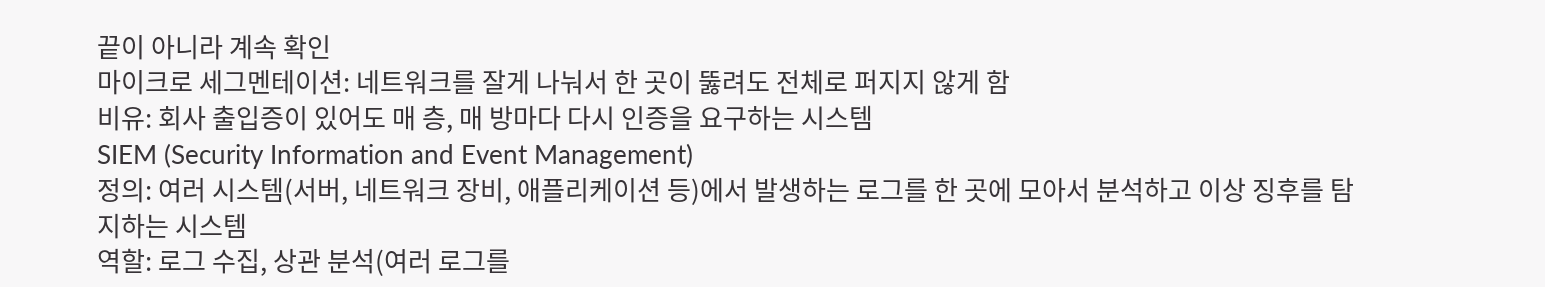끝이 아니라 계속 확인
마이크로 세그멘테이션: 네트워크를 잘게 나눠서 한 곳이 뚫려도 전체로 퍼지지 않게 함
비유: 회사 출입증이 있어도 매 층, 매 방마다 다시 인증을 요구하는 시스템
SIEM (Security Information and Event Management)
정의: 여러 시스템(서버, 네트워크 장비, 애플리케이션 등)에서 발생하는 로그를 한 곳에 모아서 분석하고 이상 징후를 탐지하는 시스템
역할: 로그 수집, 상관 분석(여러 로그를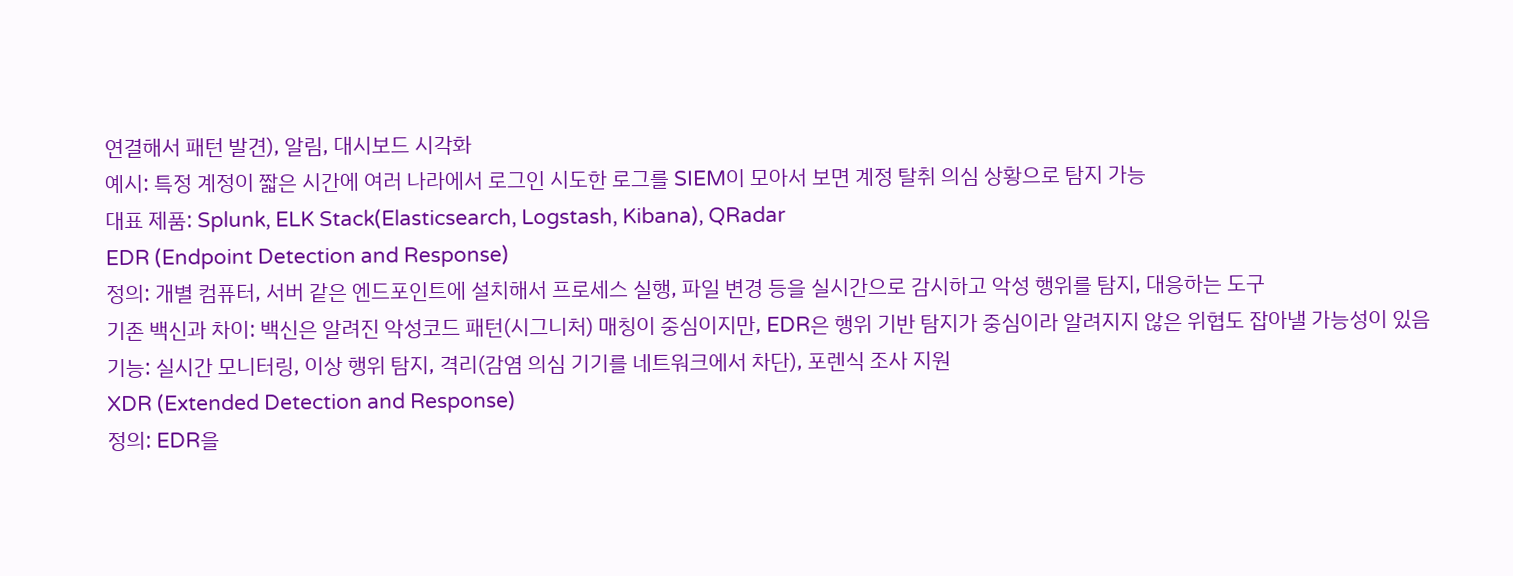연결해서 패턴 발견), 알림, 대시보드 시각화
예시: 특정 계정이 짧은 시간에 여러 나라에서 로그인 시도한 로그를 SIEM이 모아서 보면 계정 탈취 의심 상황으로 탐지 가능
대표 제품: Splunk, ELK Stack(Elasticsearch, Logstash, Kibana), QRadar
EDR (Endpoint Detection and Response)
정의: 개별 컴퓨터, 서버 같은 엔드포인트에 설치해서 프로세스 실행, 파일 변경 등을 실시간으로 감시하고 악성 행위를 탐지, 대응하는 도구
기존 백신과 차이: 백신은 알려진 악성코드 패턴(시그니처) 매칭이 중심이지만, EDR은 행위 기반 탐지가 중심이라 알려지지 않은 위협도 잡아낼 가능성이 있음
기능: 실시간 모니터링, 이상 행위 탐지, 격리(감염 의심 기기를 네트워크에서 차단), 포렌식 조사 지원
XDR (Extended Detection and Response)
정의: EDR을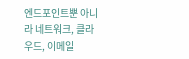엔드포인트뿐 아니라 네트워크, 클라우드, 이메일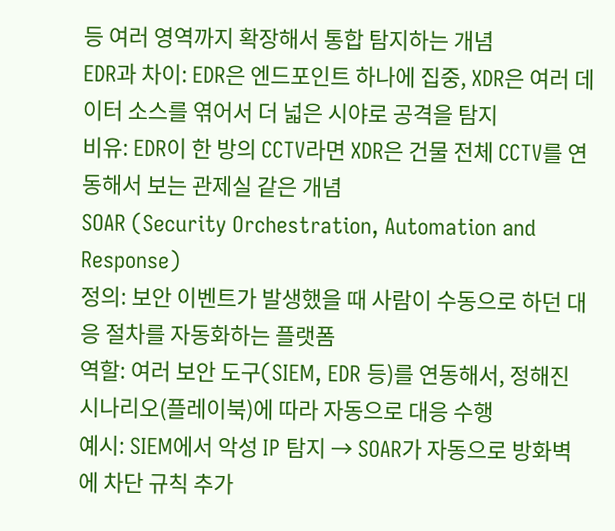등 여러 영역까지 확장해서 통합 탐지하는 개념
EDR과 차이: EDR은 엔드포인트 하나에 집중, XDR은 여러 데이터 소스를 엮어서 더 넓은 시야로 공격을 탐지
비유: EDR이 한 방의 CCTV라면 XDR은 건물 전체 CCTV를 연동해서 보는 관제실 같은 개념
SOAR (Security Orchestration, Automation and Response)
정의: 보안 이벤트가 발생했을 때 사람이 수동으로 하던 대응 절차를 자동화하는 플랫폼
역할: 여러 보안 도구(SIEM, EDR 등)를 연동해서, 정해진 시나리오(플레이북)에 따라 자동으로 대응 수행
예시: SIEM에서 악성 IP 탐지 → SOAR가 자동으로 방화벽에 차단 규칙 추가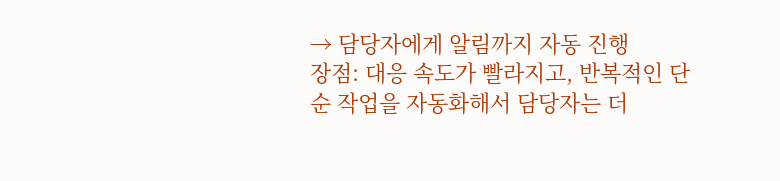→ 담당자에게 알림까지 자동 진행
장점: 대응 속도가 빨라지고, 반복적인 단순 작업을 자동화해서 담당자는 더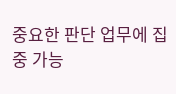중요한 판단 업무에 집중 가능